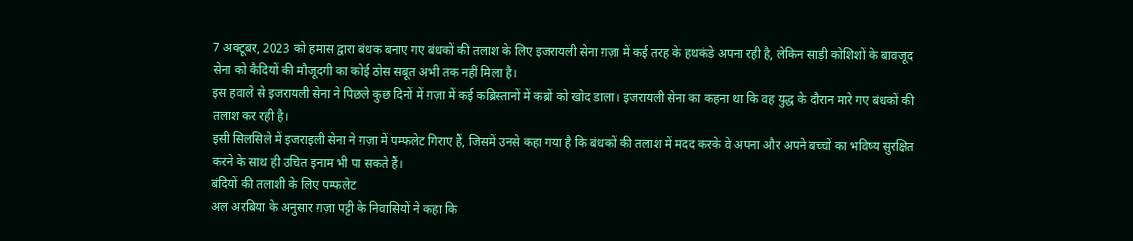7 अक्टूबर, 2023 को हमास द्वारा बंधक बनाए गए बंधकों की तलाश के लिए इजरायली सेना ग़ज़ा में कई तरह के हथकंडे अपना रही है, लेकिन साड़ी कोशिशों के बावजूद सेना को कैदियों की मौजूदगी का कोई ठोस सबूत अभी तक नहीं मिला है।
इस हवाले से इजरायली सेना ने पिछले कुछ दिनों में ग़ज़ा में कई कब्रिस्तानों में कब्रों को खोद डाला। इजरायली सेना का कहना था कि वह युद्ध के दौरान मारे गए बंधकों की तलाश कर रही है।
इसी सिलसिले में इजराइली सेना ने ग़ज़ा में पम्फलेट गिराए हैं, जिसमें उनसे कहा गया है कि बंधकों की तलाश में मदद करके वे अपना और अपने बच्चों का भविष्य सुरक्षित करने के साथ ही उचित इनाम भी पा सकते हैं।
बंदियों की तलाशी के लिए पम्फलेट
अल अरबिया के अनुसार ग़ज़ा पट्टी के निवासियों ने कहा कि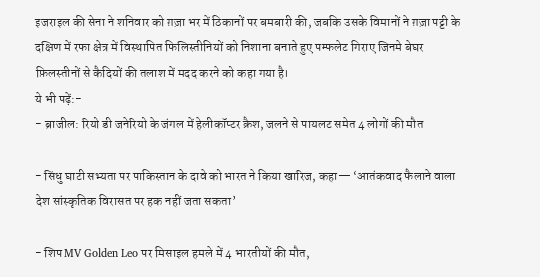इजराइल की सेना ने शनिवार को ग़ज़ा भर में ठिकानों पर बमबारी की, जबकि उसके विमानों ने ग़ज़ा पट्टी के दक्षिण में रफा क्षेत्र में विस्थापित फिलिस्तीनियों को निशाना बनाते हुए पम्फलेट गिराए जिनमे बेघर फ़िलस्तीनों से कैदियों की तलाश में मदद करने को कहा गया है।
ये भी पढ़ें:-
- ब्राजील: रियो डी जनेरियो के जंगल में हेलीकॉप्टर क्रैश, जलने से पायलट समेत 4 लोगों की मौत

- सिंधु घाटी सभ्यता पर पाकिस्तान के दावे को भारत ने किया खारिज, कहा— ‘आतंकवाद फैलाने वाला देश सांस्कृतिक विरासत पर हक नहीं जता सकता’

- शिप MV Golden Leo पर मिसाइल हमले में 4 भारतीयों की मौत,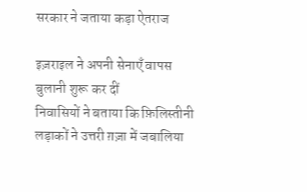सरकार ने जताया कड़ा ऐतराज

इज़राइल ने अपनी सेनाएँ वापस बुलानी शुरू कर दीं
निवासियों ने बताया कि फ़िलिस्तीनी लड़ाकों ने उत्तरी ग़ज़ा में जबालिया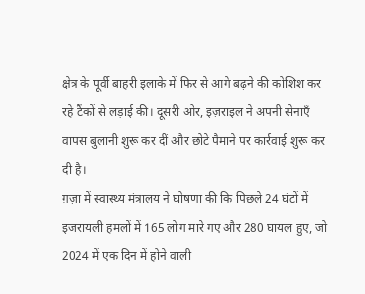क्षेत्र के पूर्वी बाहरी इलाके में फिर से आगे बढ़ने की कोशिश कर रहे टैंकों से लड़ाई की। दूसरी ओर, इज़राइल ने अपनी सेनाएँ वापस बुलानी शुरू कर दीं और छोटे पैमाने पर कार्रवाई शुरू कर दी है।
ग़ज़ा में स्वास्थ्य मंत्रालय ने घोषणा की कि पिछले 24 घंटों में इजरायली हमलों में 165 लोग मारे गए और 280 घायल हुए, जो 2024 में एक दिन में होने वाली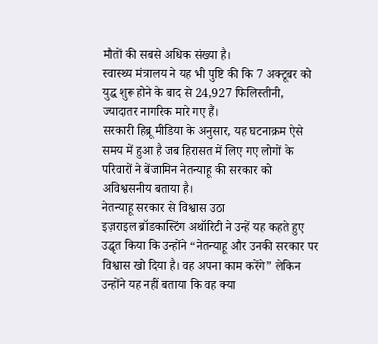मौतों की सबसे अधिक संख्या है।
स्वास्थ्य मंत्रालय ने यह भी पुष्टि की कि 7 अक्टूबर को युद्ध शुरू होने के बाद से 24,927 फिलिस्तीनी, ज्यादातर नागरिक मारे गए हैं।
सरकारी हिब्रू मीडिया के अनुसार, यह घटनाक्रम ऐसे समय में हुआ है जब हिरासत में लिए गए लोगों के परिवारों ने बेंजामिन नेतन्याहू की सरकार को अविश्वसनीय बताया है।
नेतन्याहू सरकार से विश्वास उठा
इज़राइल ब्रॉडकास्टिंग अथॉरिटी ने उन्हें यह कहते हुए उद्धृत किया कि उन्होंने “नेतन्याहू और उनकी सरकार पर विश्वास खो दिया है। वह अपना काम करेंगे” लेकिन उन्होंने यह नहीं बताया कि वह क्या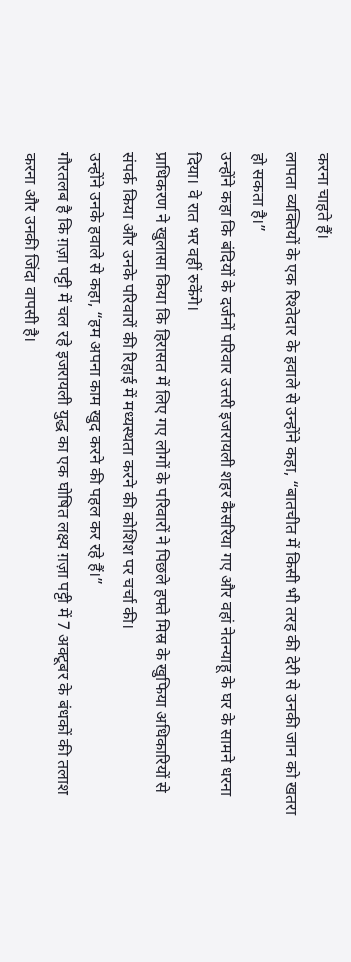करना चाहते हैं।
लापता व्यक्तियों के एक रिश्तेदार के हवाले से उन्होंने कहा, “बातचीत में किसी भी तरह की देरी से उनकी जान को खतरा हो सकता है।”
उन्होंने कहा कि बंदियों के दर्जनों परिवार उत्तरी इजरायली शहर कैसरिया गए और वहां नेतन्याहू के घर के सामने धरना दिया। वे रात भर वहीं रुकेंगे।
प्राधिकरण ने खुलासा किया कि हिरासत में लिए गए लोगों के परिवारों ने पिछले हफ्ते मिस्र के खुफिया अधिकारियों से संपर्क किया और उनके परिवारों की रिहाई में मध्यस्थता करने की कोशिश पर चर्चा की।
उन्होंने उनके हवाले से कहा, “हम अपना काम खुद करने की पहल कर रहे हैं।”
गौरतलब है कि ग़ज़ा पट्टी में चल रहे इजरायली युद्ध का एक घोषित लक्ष्य ग़ज़ा पट्टी में 7 अक्टूबर के बंधकों की तलाश करना और उनकी जिंदा वापसी है।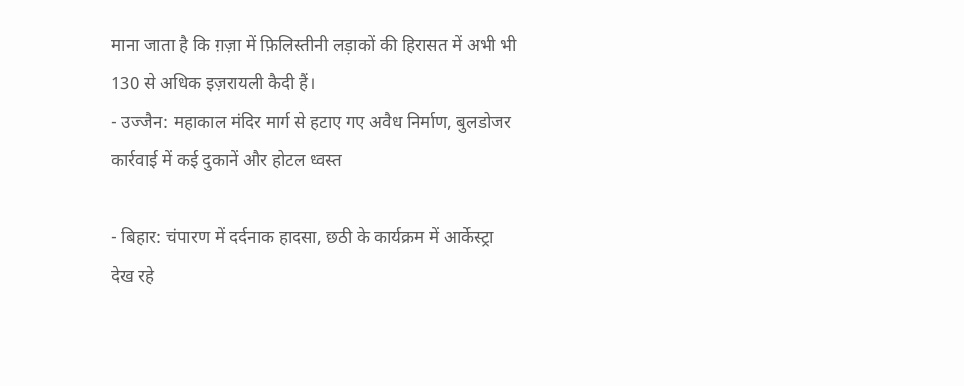माना जाता है कि ग़ज़ा में फ़िलिस्तीनी लड़ाकों की हिरासत में अभी भी 130 से अधिक इज़रायली कैदी हैं।
- उज्जैन: महाकाल मंदिर मार्ग से हटाए गए अवैध निर्माण, बुलडोजर कार्रवाई में कई दुकानें और होटल ध्वस्त

- बिहार: चंपारण में दर्दनाक हादसा, छठी के कार्यक्रम में आर्केस्ट्रा देख रहे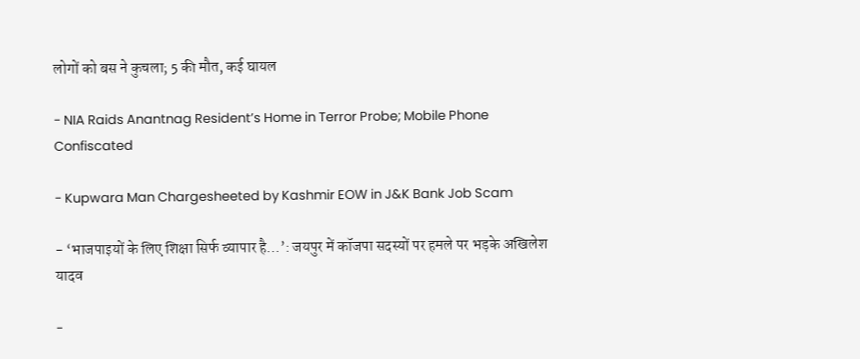लोगों को बस ने कुचला; 5 की मौत, कई घायल

- NIA Raids Anantnag Resident’s Home in Terror Probe; Mobile Phone Confiscated

- Kupwara Man Chargesheeted by Kashmir EOW in J&K Bank Job Scam

- ‘भाजपाइयों के लिए शिक्षा सिर्फ व्यापार है…’: जयपुर में कॉजपा सदस्यों पर हमले पर भड़के अखिलेश यादव

-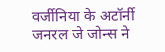वर्जीनिया के अटॉर्नी जनरल जे जोन्स ने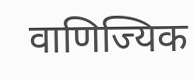वाणिज्यिक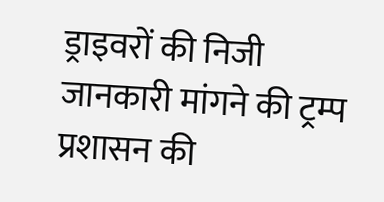ड्राइवरों की निजी जानकारी मांगने की ट्रम्प प्रशासन की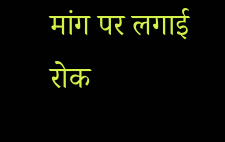मांग पर लगाई रोक